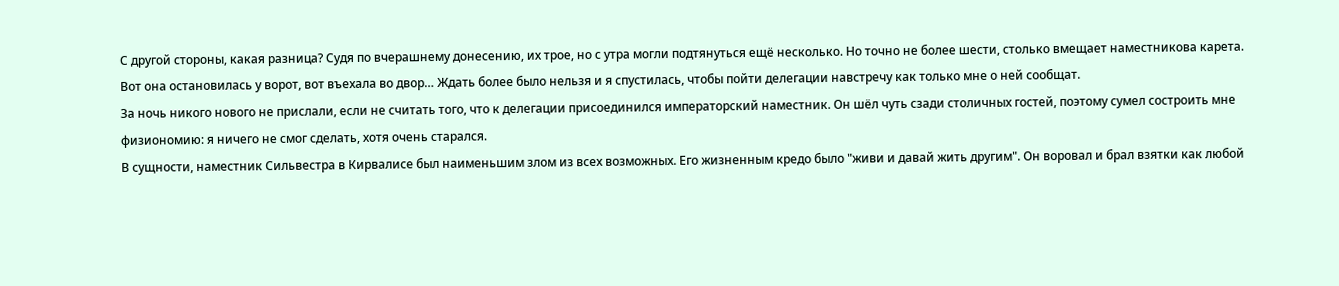С другой стороны, какая разница? Судя по вчерашнему донесению, их трое, но с утра могли подтянуться ещё несколько. Но точно не более шести, столько вмещает наместникова карета.
Вот она остановилась у ворот, вот въехала во двор… Ждать более было нельзя и я спустилась, чтобы пойти делегации навстречу как только мне о ней сообщат.
За ночь никого нового не прислали, если не считать того, что к делегации присоединился императорский наместник. Он шёл чуть сзади столичных гостей, поэтому сумел состроить мне физиономию: я ничего не смог сделать, хотя очень старался.
В сущности, наместник Сильвестра в Кирвалисе был наименьшим злом из всех возможных. Его жизненным кредо было "живи и давай жить другим". Он воровал и брал взятки как любой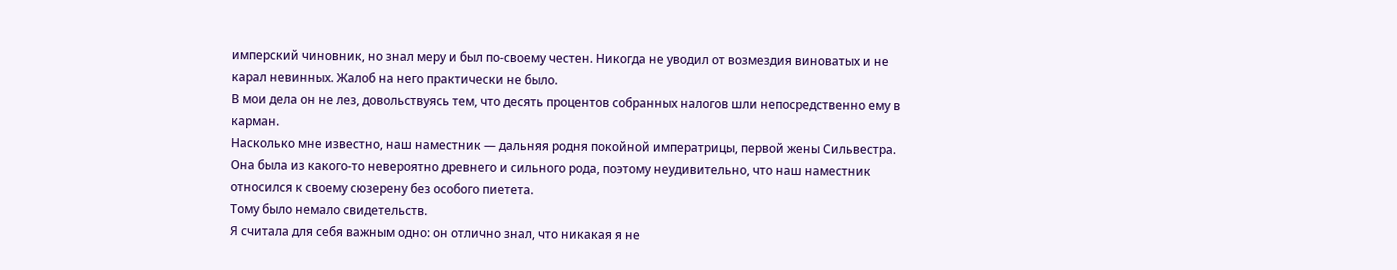имперский чиновник, но знал меру и был по-своему честен. Никогда не уводил от возмездия виноватых и не карал невинных. Жалоб на него практически не было.
В мои дела он не лез, довольствуясь тем, что десять процентов собранных налогов шли непосредственно ему в карман.
Насколько мне известно, наш наместник — дальняя родня покойной императрицы, первой жены Сильвестра. Она была из какого-то невероятно древнего и сильного рода, поэтому неудивительно, что наш наместник относился к своему сюзерену без особого пиетета.
Тому было немало свидетельств.
Я считала для себя важным одно: он отлично знал, что никакая я не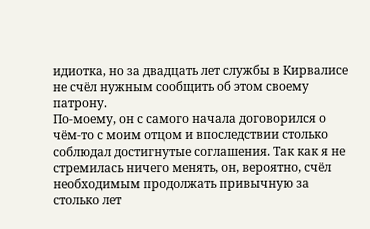идиотка, но за двадцать лет службы в Кирвалисе не счёл нужным сообщить об этом своему патрону.
По-моему, он с самого начала договорился о чём-то с моим отцом и впоследствии столько соблюдал достигнутые соглашения. Так как я не стремилась ничего менять, он, вероятно, счёл необходимым продолжать привычную за столько лет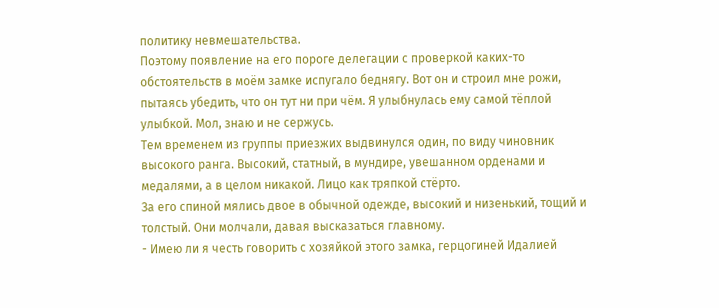политику невмешательства.
Поэтому появление на его пороге делегации с проверкой каких-то обстоятельств в моём замке испугало беднягу. Вот он и строил мне рожи, пытаясь убедить, что он тут ни при чём. Я улыбнулась ему самой тёплой улыбкой. Мол, знаю и не сержусь.
Тем временем из группы приезжих выдвинулся один, по виду чиновник высокого ранга. Высокий, статный, в мундире, увешанном орденами и медалями, а в целом никакой. Лицо как тряпкой стёрто.
За его спиной мялись двое в обычной одежде, высокий и низенький, тощий и толстый. Они молчали, давая высказаться главному.
- Имею ли я честь говорить с хозяйкой этого замка, герцогиней Идалией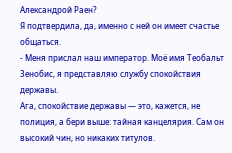Александрой Раен?
Я подтвердила, да, именно с ней он имеет счастье общаться.
- Меня прислал наш император. Моё имя Теобальт Зенобис, я представляю службу спокойствия державы.
Ага, спокойствие державы — это, кажется, не полиция, а бери выше: тайная канцелярия. Сам он высокий чин, но никаких титулов.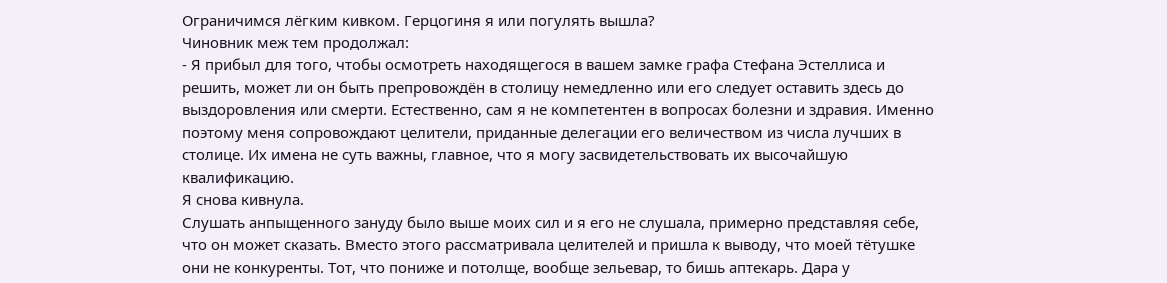Ограничимся лёгким кивком. Герцогиня я или погулять вышла?
Чиновник меж тем продолжал:
- Я прибыл для того, чтобы осмотреть находящегося в вашем замке графа Стефана Эстеллиса и решить, может ли он быть препровождён в столицу немедленно или его следует оставить здесь до выздоровления или смерти. Естественно, сам я не компетентен в вопросах болезни и здравия. Именно поэтому меня сопровождают целители, приданные делегации его величеством из числа лучших в столице. Их имена не суть важны, главное, что я могу засвидетельствовать их высочайшую квалификацию.
Я снова кивнула.
Слушать анпыщенного зануду было выше моих сил и я его не слушала, примерно представляя себе, что он может сказать. Вместо этого рассматривала целителей и пришла к выводу, что моей тётушке они не конкуренты. Тот, что пониже и потолще, вообще зельевар, то бишь аптекарь. Дара у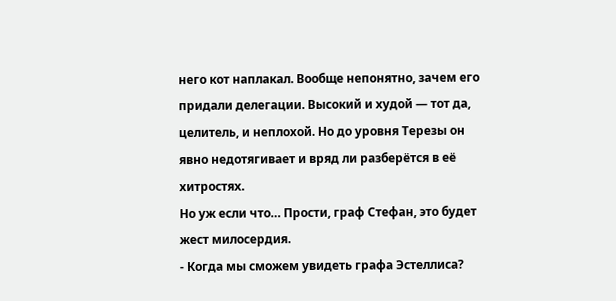него кот наплакал. Вообще непонятно, зачем его придали делегации. Высокий и худой — тот да, целитель, и неплохой. Но до уровня Терезы он явно недотягивает и вряд ли разберётся в её хитростях.
Но уж если что… Прости, граф Стефан, это будет жест милосердия.
- Когда мы сможем увидеть графа Эстеллиса?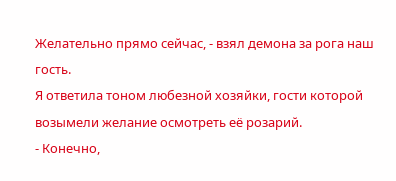Желательно прямо сейчас, - взял демона за рога наш гость.
Я ответила тоном любезной хозяйки, гости которой возымели желание осмотреть её розарий.
- Конечно,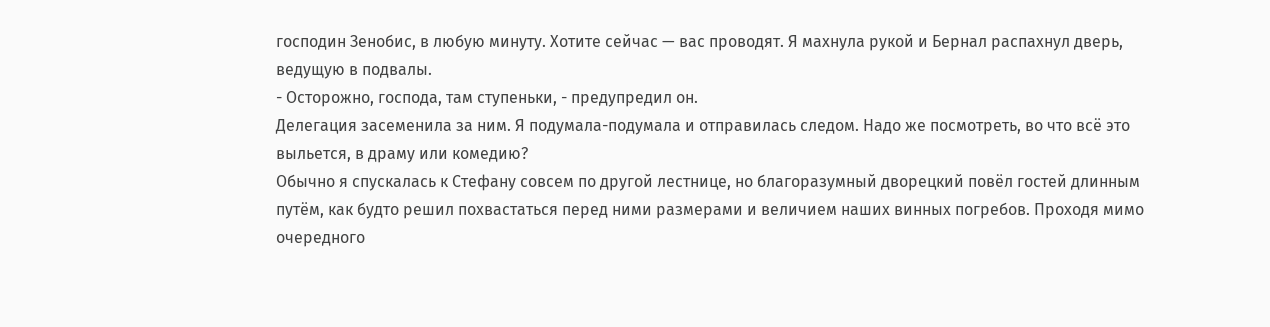господин Зенобис, в любую минуту. Хотите сейчас — вас проводят. Я махнула рукой и Бернал распахнул дверь, ведущую в подвалы.
- Осторожно, господа, там ступеньки, - предупредил он.
Делегация засеменила за ним. Я подумала-подумала и отправилась следом. Надо же посмотреть, во что всё это выльется, в драму или комедию?
Обычно я спускалась к Стефану совсем по другой лестнице, но благоразумный дворецкий повёл гостей длинным путём, как будто решил похвастаться перед ними размерами и величием наших винных погребов. Проходя мимо очередного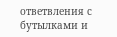ответвления с бутылками и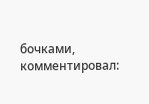бочками, комментировал: